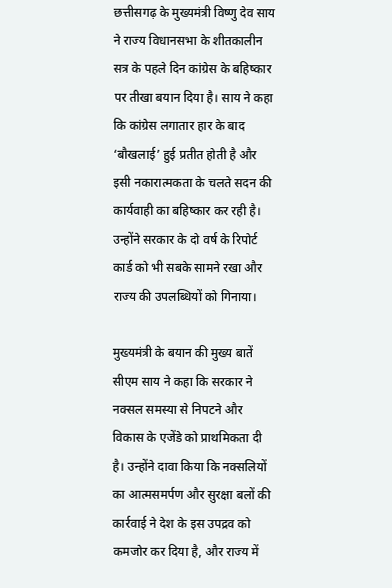छत्तीसगढ़ के मुख्यमंत्री विष्णु देव साय ने राज्य विधानसभा के शीतकालीन सत्र के पहले दिन कांग्रेस के बहिष्कार पर तीखा बयान दिया है। साय ने कहा कि कांग्रेस लगातार हार के बाद ‘बौखलाई’ हुई प्रतीत होती है और इसी नकारात्मकता के चलते सदन की कार्यवाही का बहिष्कार कर रही है। उन्होंने सरकार के दो वर्ष के रिपोर्ट कार्ड को भी सबके सामने रखा और राज्य की उपलब्धियों को गिनाया।

मुख्यमंत्री के बयान की मुख्य बातें
सीएम साय ने कहा कि सरकार ने नक्सल समस्या से निपटने और विकास के एजेंडे को प्राथमिकता दी है। उन्होंने दावा किया कि नक्सलियों का आत्मसमर्पण और सुरक्षा बलों की कार्रवाई ने देश के इस उपद्रव को कमजोर कर दिया है, और राज्य में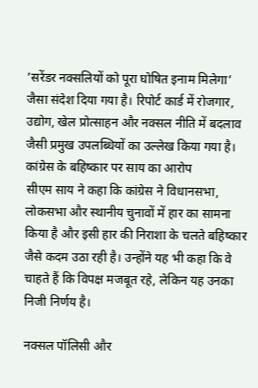’सरेंडर नक्सलियों को पूरा घोषित इनाम मिलेगा’ जैसा संदेश दिया गया है। रिपोर्ट कार्ड में रोजगार, उद्योग, खेल प्रोत्साहन और नक्सल नीति में बदलाव जैसी प्रमुख उपलब्धियों का उल्लेख किया गया है।
कांग्रेस के बहिष्कार पर साय का आरोप
सीएम साय ने कहा कि कांग्रेस ने विधानसभा, लोकसभा और स्थानीय चुनावों में हार का सामना किया है और इसी हार की निराशा के चलते बहिष्कार जैसे कदम उठा रही है। उन्होंने यह भी कहा कि वे चाहते हैं कि विपक्ष मजबूत रहे, लेकिन यह उनका निजी निर्णय है।

नक्सल पॉलिसी और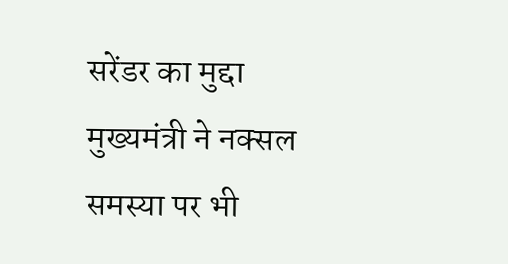सरेंडर का मुद्दा
मुख्यमंत्री ने नक्सल समस्या पर भी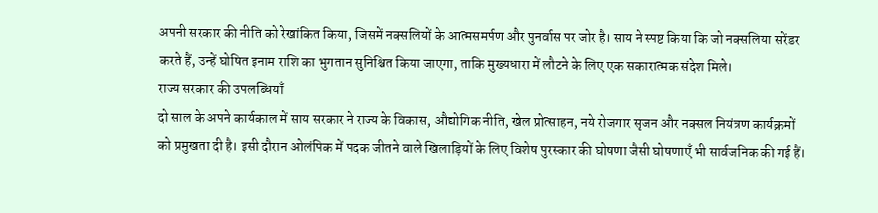अपनी सरकार की नीति को रेखांकित किया, जिसमें नक्सलियों के आत्मसमर्पण और पुनर्वास पर जोर है। साय ने स्पष्ट किया कि जो नक्सलिया सरेंडर करते हैं, उन्हें घोषित इनाम राशि का भुगतान सुनिश्चित किया जाएगा, ताकि मुख्यधारा में लौटने के लिए एक सकारात्मक संदेश मिले।
राज्य सरकार की उपलब्धियाँ
दो साल के अपने कार्यकाल में साय सरकार ने राज्य के विकास, औद्योगिक नीति, खेल प्रोत्साहन, नये रोजगार सृजन और नक्सल नियंत्रण कार्यक्रमों को प्रमुखता दी है। इसी दौरान ओलंपिक में पदक जीतने वाले खिलाड़ियों के लिए विशेष पुरस्कार की घोषणा जैसी घोषणाएँ भी सार्वजनिक की गई हैं।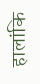हालांकि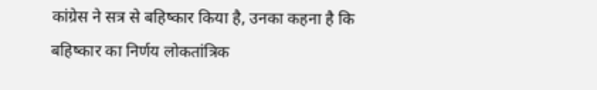कांग्रेस ने सत्र से बहिष्कार किया है, उनका कहना है कि बहिष्कार का निर्णय लोकतांत्रिक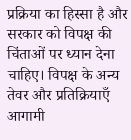प्रक्रिया का हिस्सा है और सरकार को विपक्ष की चिंताओं पर ध्यान देना चाहिए। विपक्ष के अन्य तेवर और प्रतिक्रियाएँ आगामी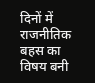दिनों में राजनीतिक बहस का विषय बनी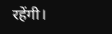रहेंगी।